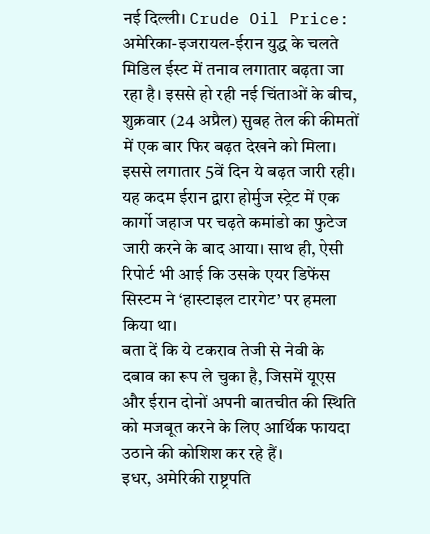नई दिल्ली। Crude Oil Price: अमेरिका-इजरायल-ईरान युद्ध के चलते मिडिल ईस्ट में तनाव लगातार बढ़ता जा रहा है। इससे हो रही नई चिंताओं के बीच, शुक्रवार (24 अप्रैल) सुबह तेल की कीमतों में एक बार फिर बढ़त देखने को मिला। इससे लगातार 5वें दिन ये बढ़त जारी रही।
यह कदम ईरान द्वारा होर्मुज स्ट्रेट में एक कार्गो जहाज पर चढ़ते कमांडो का फुटेज जारी करने के बाद आया। साथ ही, ऐसी रिपोर्ट भी आई कि उसके एयर डिफेंस सिस्टम ने ‘हास्टाइल टारगेट’ पर हमला किया था।
बता दें कि ये टकराव तेजी से नेवी के दबाव का रूप ले चुका है, जिसमें यूएस और ईरान दोनों अपनी बातचीत की स्थिति को मजबूत करने के लिए आर्थिक फायदा उठाने की कोशिश कर रहे हैं।
इधर, अमेरिकी राष्ट्रपति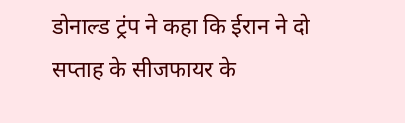डोनाल्ड ट्रंप ने कहा कि ईरान ने दो सप्ताह के सीजफायर के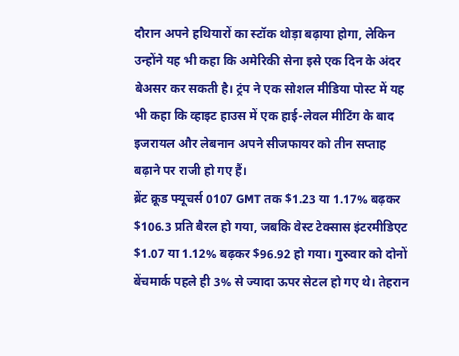दौरान अपने हथियारों का स्टॉक थोड़ा बढ़ाया होगा, लेकिन उन्होंने यह भी कहा कि अमेरिकी सेना इसे एक दिन के अंदर बेअसर कर सकती है। ट्रंप ने एक सोशल मीडिया पोस्ट में यह भी कहा कि व्हाइट हाउस में एक हाई-लेवल मीटिंग के बाद इजरायल और लेबनान अपने सीजफायर को तीन सप्ताह बढ़ाने पर राजी हो गए हैं।
ब्रेंट क्रूड फ्यूचर्स 0107 GMT तक $1.23 या 1.17% बढ़कर $106.3 प्रति बैरल हो गया, जबकि वेस्ट टेक्सास इंटरमीडिएट $1.07 या 1.12% बढ़कर $96.92 हो गया। गुरुवार को दोनों बेंचमार्क पहले ही 3% से ज्यादा ऊपर सेटल हो गए थे। तेहरान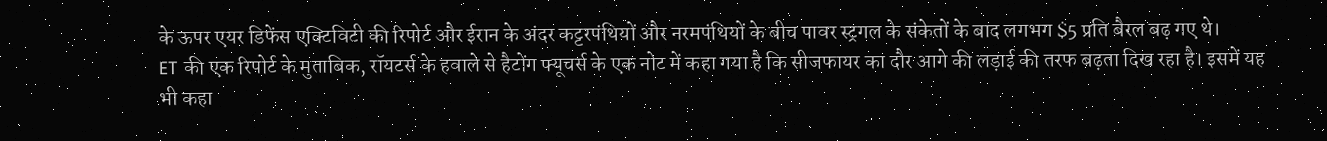के ऊपर एयर डिफेंस एक्टिविटी की रिपोर्ट और ईरान के अंदर कट्टरपंथियों और नरमपंथियों के बीच पावर स्ट्रगल के संकेतों के बाद लगभग $5 प्रति बैरल बढ़ गए थे।
ET की एक रिपोर्ट के मुताबिक, रॉयटर्स के हवाले से हैटोंग फ्यूचर्स के एक नोट में कहा गया है कि सीजफायर का दौर आगे की लड़ाई की तरफ बढ़ता दिख रहा है। इसमें यह भी कहा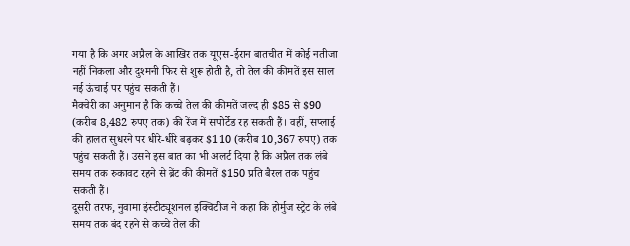गया है कि अगर अप्रैल के आखिर तक यूएस-ईरान बातचीत में कोई नतीजा नहीं निकला और दुश्मनी फिर से शुरू होती है, तो तेल की कीमतें इस साल नई ऊंचाई पर पहुंच सकती हैं।
मैक्वेरी का अनुमान है कि कच्चे तेल की कीमतें जल्द ही $85 से $90 (करीब 8,482 रुपए तक) की रेंज में सपोर्टेड रह सकती हैं। वहीं, सप्लाई की हालत सुधरने पर धीरे-धीरे बढ़कर $110 (करीब 10,367 रुपए) तक पहुंच सकती हैं। उसने इस बात का भी अलर्ट दिया है कि अप्रैल तक लंबे समय तक रुकावट रहने से ब्रेंट की कीमतें $150 प्रति बैरल तक पहुंच सकती हैं।
दूसरी तरफ, नुवामा इंस्टीट्यूशनल इक्विटीज ने कहा कि होर्मुज स्ट्रेट के लंबे समय तक बंद रहने से कच्चे तेल की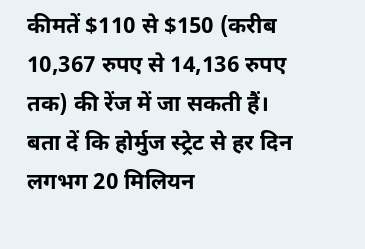कीमतें $110 से $150 (करीब 10,367 रुपए से 14,136 रुपए तक) की रेंज में जा सकती हैं। बता दें कि होर्मुज स्ट्रेट से हर दिन लगभग 20 मिलियन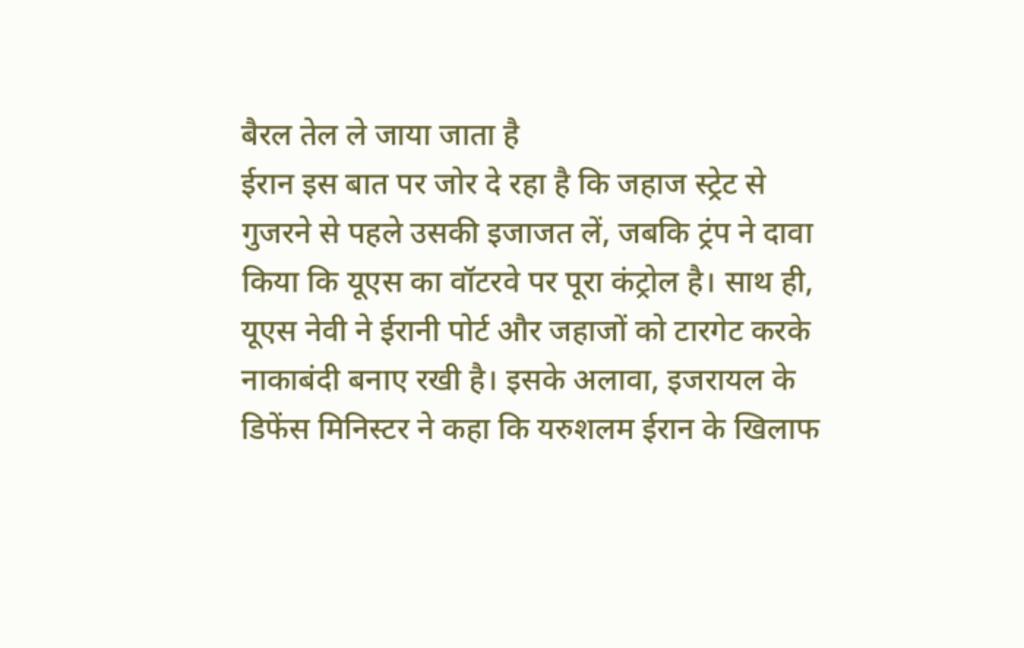बैरल तेल ले जाया जाता है
ईरान इस बात पर जोर दे रहा है कि जहाज स्ट्रेट से गुजरने से पहले उसकी इजाजत लें, जबकि ट्रंप ने दावा किया कि यूएस का वॉटरवे पर पूरा कंट्रोल है। साथ ही, यूएस नेवी ने ईरानी पोर्ट और जहाजों को टारगेट करके नाकाबंदी बनाए रखी है। इसके अलावा, इजरायल के डिफेंस मिनिस्टर ने कहा कि यरुशलम ईरान के खिलाफ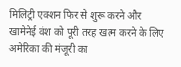मिलिट्री एक्शन फिर से शुरू करने और खामेनेई वंश को पूरी तरह खत्म करने के लिए अमेरिका की मंजूरी का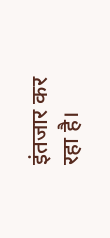इंतजार कर रहा है।